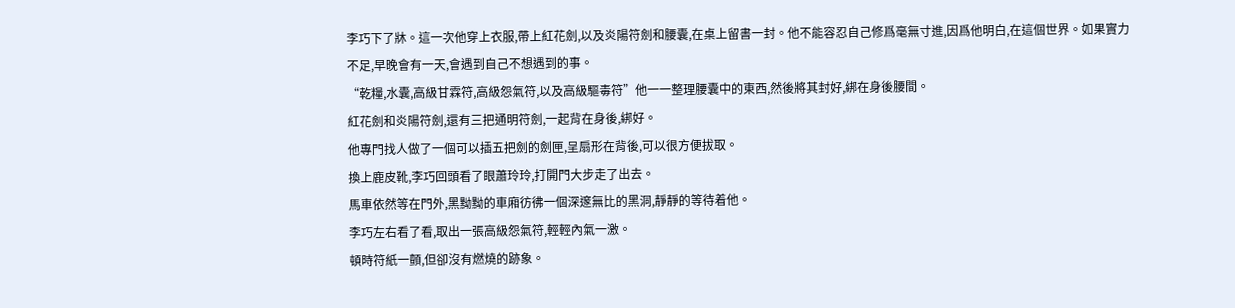李巧下了牀。這一次他穿上衣服,帶上紅花劍,以及炎陽符劍和腰囊,在桌上留書一封。他不能容忍自己修爲毫無寸進,因爲他明白,在這個世界。如果實力不足,早晚會有一天,會遇到自己不想遇到的事。
“乾糧,水囊,高級甘霖符,高級怨氣符,以及高級驅毒符”他一一整理腰囊中的東西,然後將其封好,綁在身後腰間。
紅花劍和炎陽符劍,還有三把通明符劍,一起背在身後,綁好。
他專門找人做了一個可以插五把劍的劍匣,呈扇形在背後,可以很方便拔取。
換上鹿皮靴,李巧回頭看了眼蕭玲玲,打開門大步走了出去。
馬車依然等在門外,黑黝黝的車廂彷彿一個深邃無比的黑洞,靜靜的等待着他。
李巧左右看了看,取出一張高級怨氣符,輕輕內氣一激。
頓時符紙一顫,但卻沒有燃燒的跡象。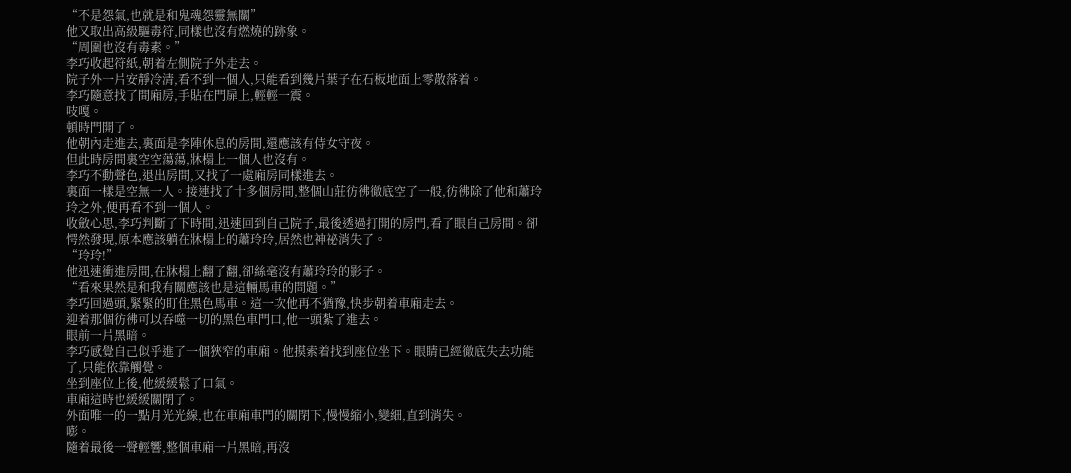“不是怨氣,也就是和鬼魂怨靈無關”
他又取出高級驅毒符,同樣也沒有燃燒的跡象。
“周圍也沒有毒素。”
李巧收起符紙,朝着左側院子外走去。
院子外一片安靜冷清,看不到一個人,只能看到幾片葉子在石板地面上零散落着。
李巧隨意找了間廂房,手貼在門扉上,輕輕一震。
吱嘎。
頓時門開了。
他朝內走進去,裏面是李陣休息的房間,還應該有侍女守夜。
但此時房間裏空空蕩蕩,牀榻上一個人也沒有。
李巧不動聲色,退出房間,又找了一處廂房同樣進去。
裏面一樣是空無一人。接連找了十多個房間,整個山莊彷彿徹底空了一般,彷彿除了他和蕭玲玲之外,便再看不到一個人。
收斂心思,李巧判斷了下時間,迅速回到自己院子,最後透過打開的房門,看了眼自己房間。卻愕然發現,原本應該躺在牀榻上的蕭玲玲,居然也神祕消失了。
“玲玲!”
他迅速衝進房間,在牀榻上翻了翻,卻絲毫沒有蕭玲玲的影子。
“看來果然是和我有關應該也是這輛馬車的問題。”
李巧回過頭,緊緊的盯住黑色馬車。這一次他再不猶豫,快步朝着車廂走去。
迎着那個彷彿可以吞噬一切的黑色車門口,他一頭紮了進去。
眼前一片黑暗。
李巧感覺自己似乎進了一個狹窄的車廂。他摸索着找到座位坐下。眼睛已經徹底失去功能了,只能依靠觸覺。
坐到座位上後,他緩緩鬆了口氣。
車廂這時也緩緩關閉了。
外面唯一的一點月光光線,也在車廂車門的關閉下,慢慢縮小,變細,直到消失。
嘭。
隨着最後一聲輕響,整個車廂一片黑暗,再沒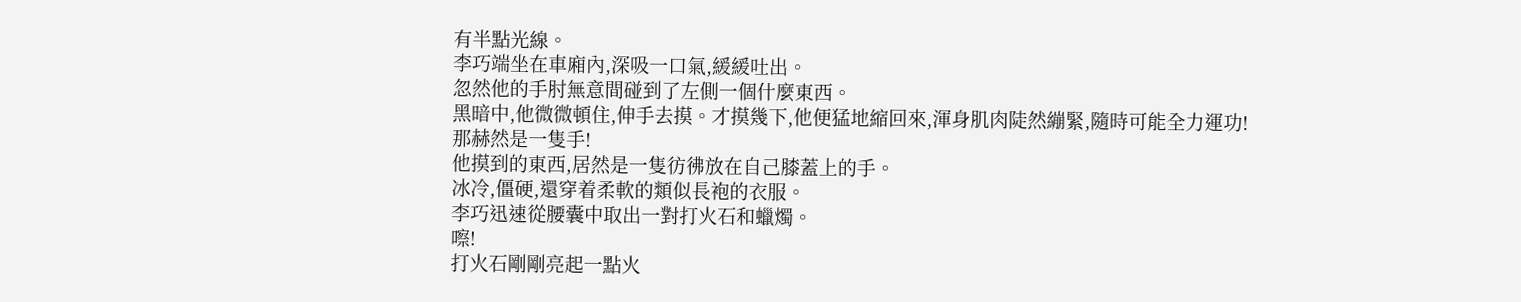有半點光線。
李巧端坐在車廂內,深吸一口氣,緩緩吐出。
忽然他的手肘無意間碰到了左側一個什麼東西。
黑暗中,他微微頓住,伸手去摸。才摸幾下,他便猛地縮回來,渾身肌肉陡然繃緊,隨時可能全力運功!
那赫然是一隻手!
他摸到的東西,居然是一隻彷彿放在自己膝蓋上的手。
冰冷,僵硬,還穿着柔軟的類似長袍的衣服。
李巧迅速從腰囊中取出一對打火石和蠟燭。
嚓!
打火石剛剛亮起一點火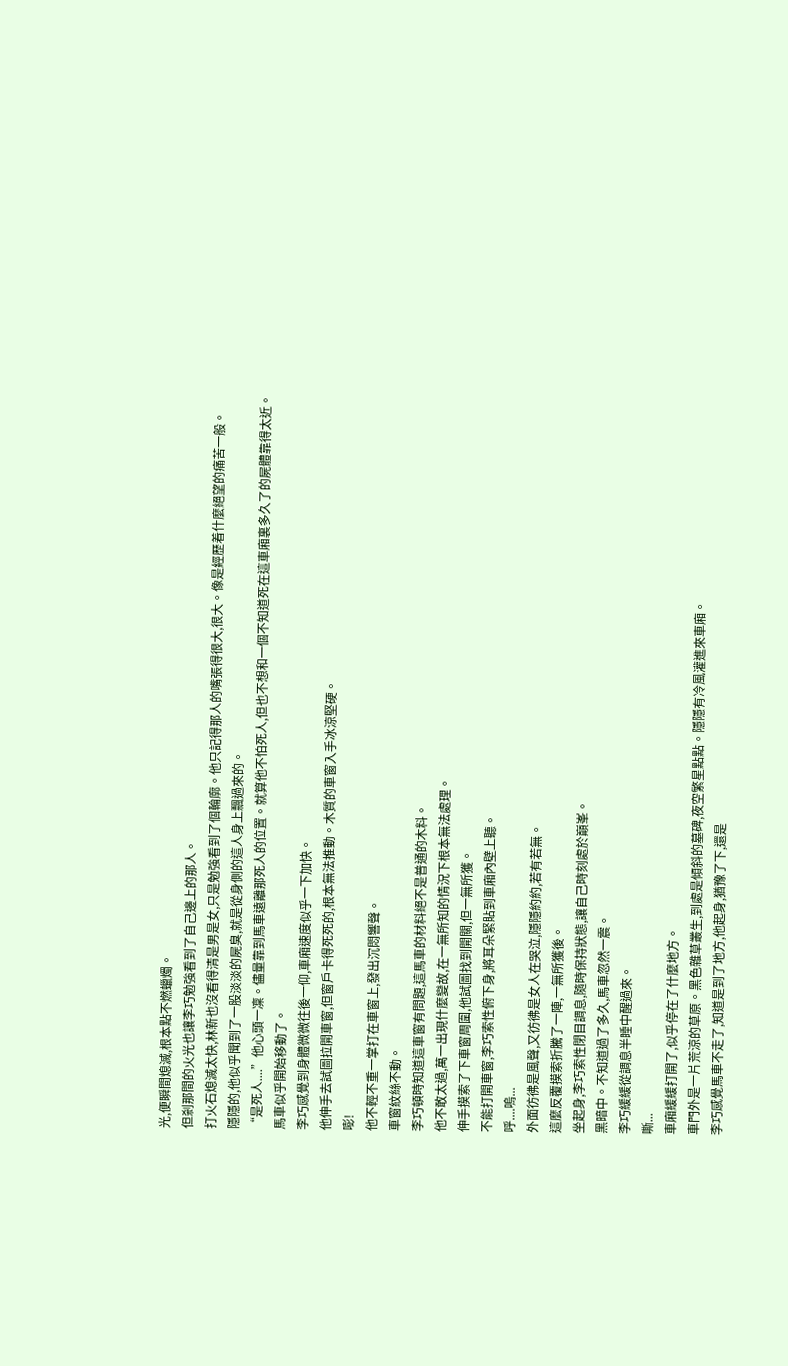光,便瞬間熄滅,根本點不燃蠟燭。
但剎那間的火光也讓李巧勉強看到了自己邊上的那人。
打火石熄滅太快,林新也沒看得清是男是女,只是勉強看到了個輪廓。他只記得那人的嘴張得很大,很大。像是經歷着什麼絕望的痛苦一般。
隱隱的,他似乎聞到了一股淡淡的屍臭,就是從身側的這人身上飄過來的。
“是死人....”他心頭一凜。儘量靠到馬車遠離那死人的位置。就算他不怕死人,但也不想和一個不知道死在這車廂裏多久了的屍體靠得太近。
馬車似乎開始移動了。
李巧感覺到身體微微往後一仰,車廂速度似乎一下加快。
他伸手去試圖拉開車窗,但窗戶卡得死死的,根本無法推動。木質的車窗入手冰涼堅硬。
嘭!
他不輕不重一掌打在車窗上,發出沉悶響聲。
車窗紋絲不動。
李巧頓時知道這車窗有問題,這馬車的材料絕不是普通的木料。
他不敢太過,萬一出現什麼變故,在一無所知的情況下根本無法處理。
伸手摸索了下車窗周圍,他試圖找到開關,但一無所獲。
不能打開車窗,李巧索性俯下身,將耳朵緊貼到車廂內壁上聽。
呼....嗚...
外面彷彿是風聲,又彷彿是女人在哭泣,隱隱約約,若有若無。
這麼反覆摸索折騰了一陣,一無所獲後。
坐起身,李巧索性閉目調息,隨時保持狀態,讓自己時刻處於巔峯。
黑暗中。不知道過了多久,馬車忽然一震。
李巧緩緩從調息半睡中醒過來。
嘶...
車廂緩緩打開了,似乎停在了什麼地方。
車門外是一片荒涼的草原。黑色雜草叢生,到處是傾斜的墓碑,夜空繁星點點。隱隱有冷風灌進來車廂。
李巧感覺馬車不走了,知道是到了地方,他起身,猶豫了下,還是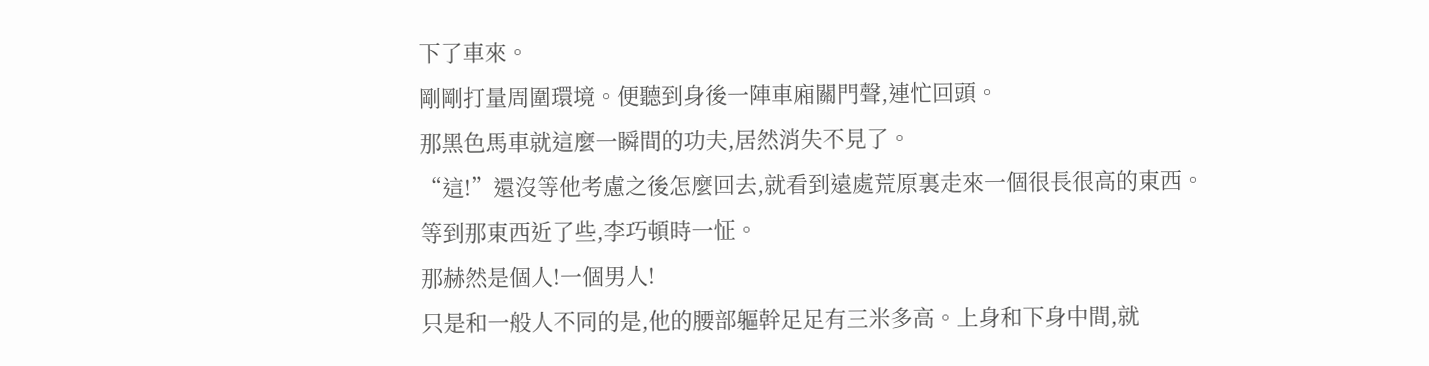下了車來。
剛剛打量周圍環境。便聽到身後一陣車廂關門聲,連忙回頭。
那黑色馬車就這麼一瞬間的功夫,居然消失不見了。
“這!”還沒等他考慮之後怎麼回去,就看到遠處荒原裏走來一個很長很高的東西。
等到那東西近了些,李巧頓時一怔。
那赫然是個人!一個男人!
只是和一般人不同的是,他的腰部軀幹足足有三米多高。上身和下身中間,就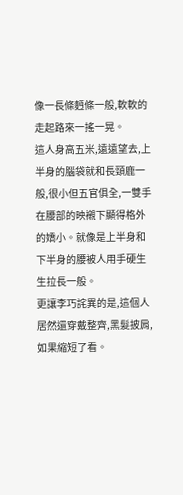像一長條麪條一般,軟軟的走起路來一搖一晃。
這人身高五米,遠遠望去,上半身的腦袋就和長頸鹿一般,很小但五官俱全,一雙手在腰部的映襯下顯得格外的嬌小。就像是上半身和下半身的腰被人用手硬生生拉長一般。
更讓李巧詫異的是,這個人居然還穿戴整齊,黑髮披肩,如果縮短了看。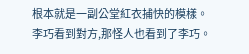根本就是一副公堂紅衣捕快的模樣。
李巧看到對方,那怪人也看到了李巧。